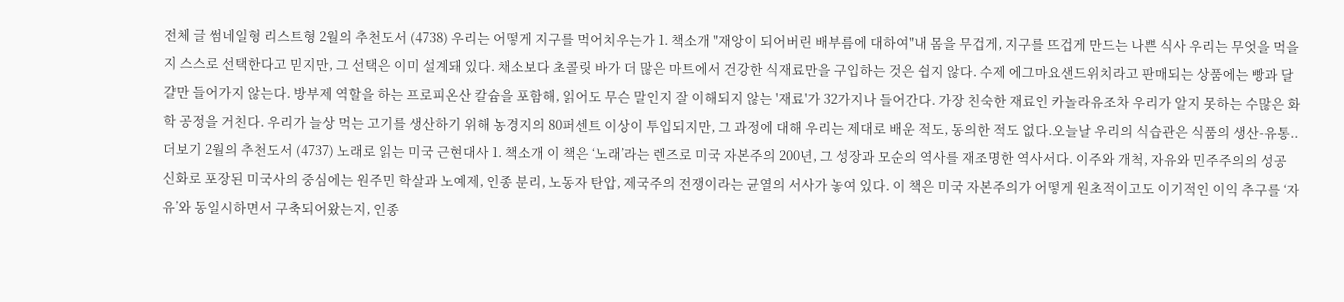전체 글 썸네일형 리스트형 2월의 추천도서 (4738) 우리는 어떻게 지구를 먹어치우는가 1. 책소개 "재앙이 되어버린 배부름에 대하여"내 몸을 무겁게, 지구를 뜨겁게 만드는 나쁜 식사 우리는 무엇을 먹을지 스스로 선택한다고 믿지만, 그 선택은 이미 설계돼 있다. 채소보다 초콜릿 바가 더 많은 마트에서 건강한 식재료만을 구입하는 것은 쉽지 않다. 수제 에그마요샌드위치라고 판매되는 상품에는 빵과 달걀만 들어가지 않는다. 방부제 역할을 하는 프로피온산 칼슘을 포함해, 읽어도 무슨 말인지 잘 이해되지 않는 '재료'가 32가지나 들어간다. 가장 친숙한 재료인 카놀라유조차 우리가 알지 못하는 수많은 화학 공정을 거친다. 우리가 늘상 먹는 고기를 생산하기 위해 농경지의 80퍼센트 이상이 투입되지만, 그 과정에 대해 우리는 제대로 배운 적도, 동의한 적도 없다.오늘날 우리의 식습관은 식품의 생산-유통.. 더보기 2월의 추천도서 (4737) 노래로 읽는 미국 근현대사 1. 책소개 이 책은 ‘노래’라는 렌즈로 미국 자본주의 200년, 그 성장과 모순의 역사를 재조명한 역사서다. 이주와 개척, 자유와 민주주의의 성공 신화로 포장된 미국사의 중심에는 원주민 학살과 노예제, 인종 분리, 노동자 탄압, 제국주의 전쟁이라는 균열의 서사가 놓여 있다. 이 책은 미국 자본주의가 어떻게 원초적이고도 이기적인 이익 추구를 ‘자유’와 동일시하면서 구축되어왔는지, 인종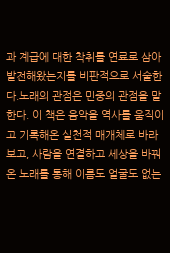과 계급에 대한 착취를 연료로 삼아 발전해왔는지를 비판적으로 서술한다.노래의 관점은 민중의 관점을 말한다. 이 책은 음악을 역사를 움직이고 기록해온 실천적 매개체로 바라보고, 사람을 연결하고 세상을 바꿔온 노래를 통해 이름도 얼굴도 없는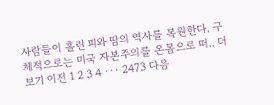사람들이 흘린 피와 땀의 역사를 복원한다. 구체적으로는 미국 자본주의를 온몸으로 떠.. 더보기 이전 1 2 3 4 ··· 2473 다음